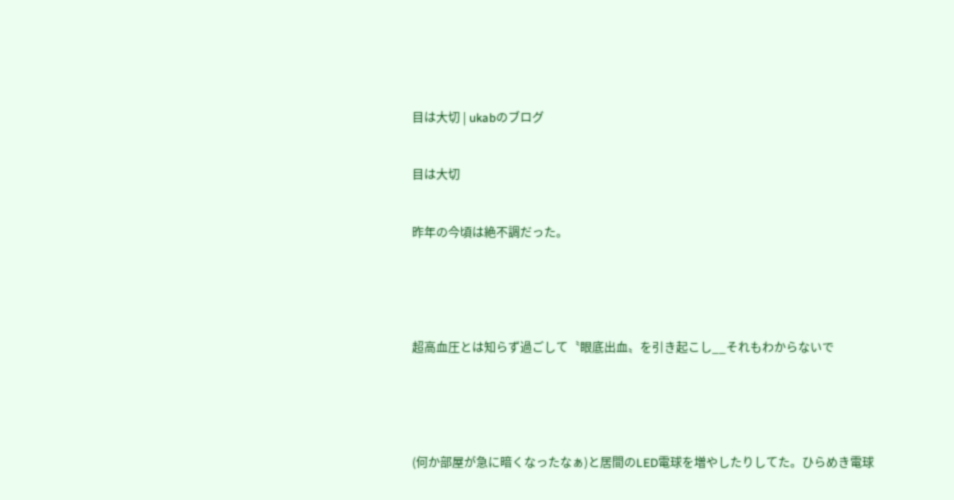目は大切 | ukabのブログ

目は大切

昨年の今頃は絶不調だった。



超高血圧とは知らず過ごして〝眼底出血〟を引き起こし__それもわからないで



(何か部屋が急に暗くなったなぁ)と居間のLED電球を増やしたりしてた。ひらめき電球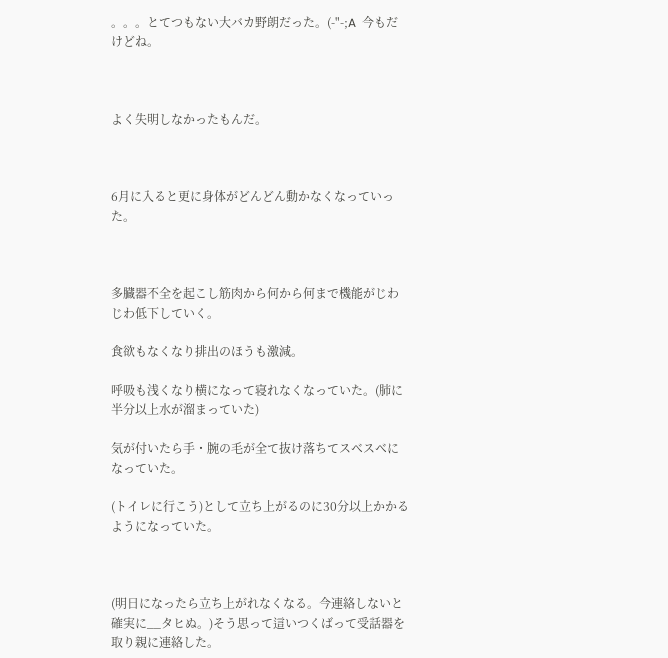。。。とてつもない大バカ野朗だった。(-"-;A  今もだけどね。



よく失明しなかったもんだ。



6月に入ると更に身体がどんどん動かなくなっていった。



多臓器不全を起こし筋肉から何から何まで機能がじわじわ低下していく。

食欲もなくなり排出のほうも激減。

呼吸も浅くなり横になって寝れなくなっていた。(肺に半分以上水が溜まっていた)

気が付いたら手・腕の毛が全て抜け落ちてスベスベになっていた。

(トイレに行こう)として立ち上がるのに30分以上かかるようになっていた。



(明日になったら立ち上がれなくなる。今連絡しないと確実に__タヒぬ。)そう思って這いつくばって受話器を取り親に連絡した。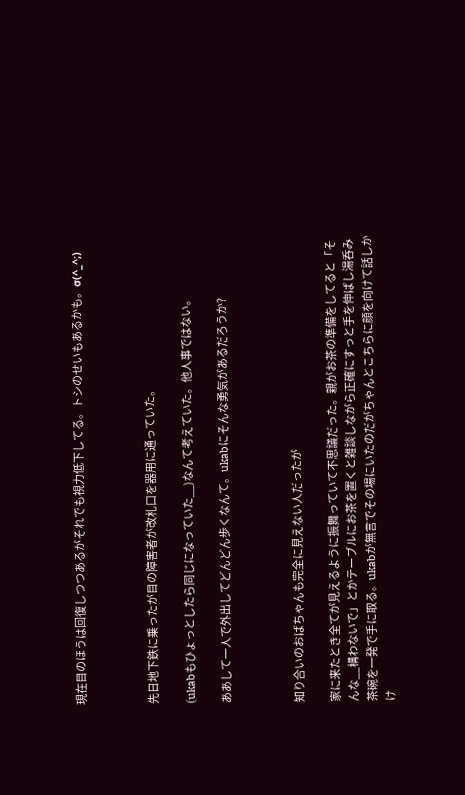現在目のほうは回復しつつあるがそれでも視力低下してる。トシのせいもあるかも。σ(^_^;)



先日地下鉄に乗ったが目の障害者が改札口を器用に通っていた。

(ukabもひょっとしたら同じになっていた__)なんて考えていた。他人事ではない。

ああして一人で外出してどんどん歩くなんて。ukabにそんな勇気があるだろうか?



知り合いのおばちゃんも完全に見えない人だったが

家に来たとき全てが見えるように振舞っていて不思議だった。親がお茶の準備をしてると「そんな__構わないで」とかテーブルにお茶を置くと雑談しながら正確にすっと手を伸ばし湯呑み茶碗を一発で手に取る。ukabが無言でその場にいたのだがちゃんとこちらに顔を向けて話しかけ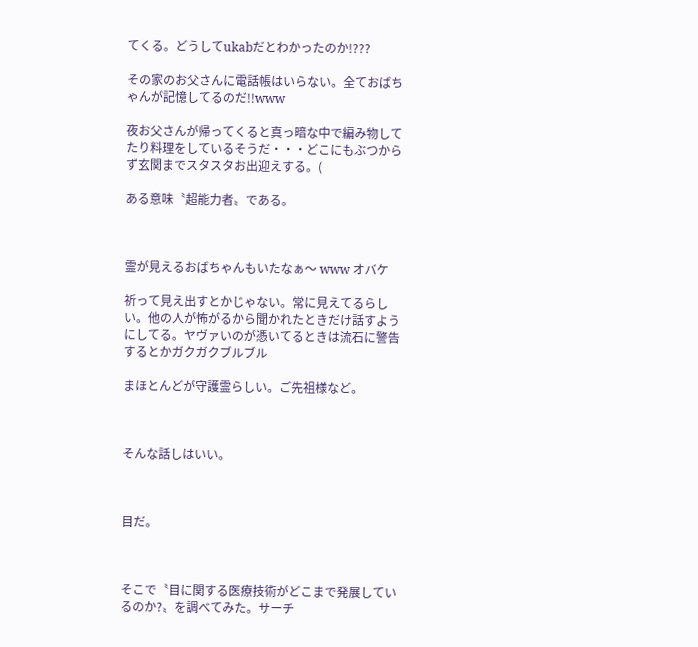てくる。どうしてukabだとわかったのか!???

その家のお父さんに電話帳はいらない。全ておばちゃんが記憶してるのだ!!www

夜お父さんが帰ってくると真っ暗な中で編み物してたり料理をしているそうだ・・・どこにもぶつからず玄関までスタスタお出迎えする。(

ある意味〝超能力者〟である。



霊が見えるおばちゃんもいたなぁ〜 www オバケ

祈って見え出すとかじゃない。常に見えてるらしい。他の人が怖がるから聞かれたときだけ話すようにしてる。ヤヴァいのが憑いてるときは流石に警告するとかガクガクブルブル

まほとんどが守護霊らしい。ご先祖様など。



そんな話しはいい。



目だ。



そこで〝目に関する医療技術がどこまで発展しているのか?〟を調べてみた。サーチ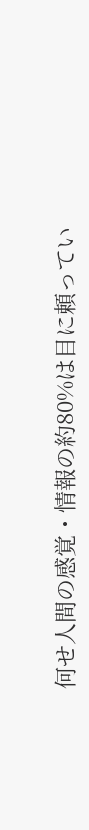何せ人間の感覚・情報の約80%は目に頼ってい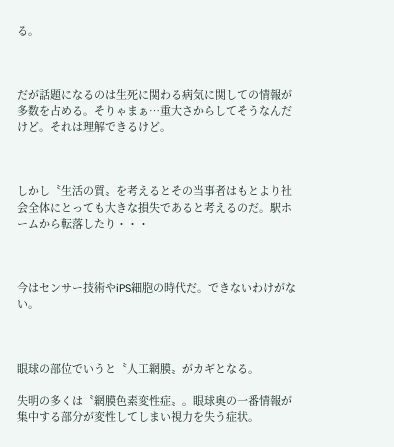る。



だが話題になるのは生死に関わる病気に関しての情報が多数を占める。そりゃまぁ…重大さからしてそうなんだけど。それは理解できるけど。



しかし〝生活の質〟を考えるとその当事者はもとより社会全体にとっても大きな損失であると考えるのだ。駅ホームから転落したり・・・



今はセンサー技術やiPS細胞の時代だ。できないわけがない。



眼球の部位でいうと〝人工網膜〟がカギとなる。

失明の多くは〝網膜色素変性症〟。眼球奥の一番情報が集中する部分が変性してしまい視力を失う症状。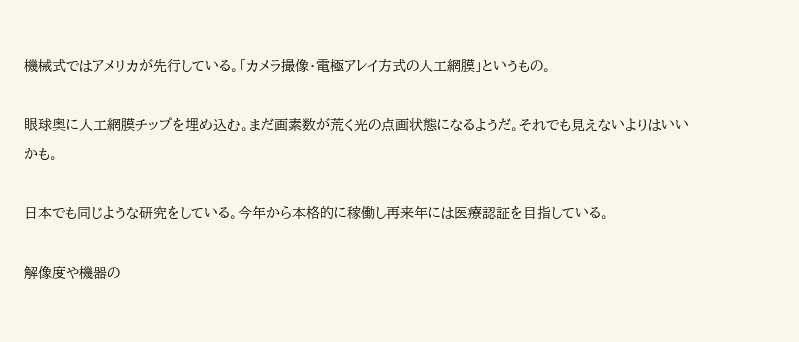機械式ではアメリカが先行している。「カメラ撮像・電極アレイ方式の人工網膜」というもの。

眼球奥に人工網膜チップを埋め込む。まだ画素数が荒く光の点画状態になるようだ。それでも見えないよりはいいかも。

日本でも同じような研究をしている。今年から本格的に稼働し再来年には医療認証を目指している。

解像度や機器の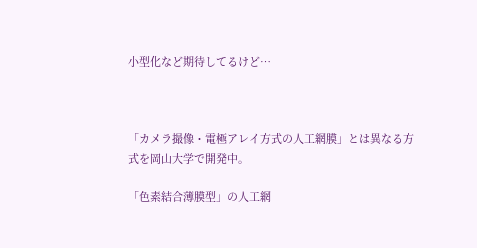小型化など期待してるけど…



「カメラ撮像・電極アレイ方式の人工網膜」とは異なる方式を岡山大学で開発中。

「色素結合薄膜型」の人工網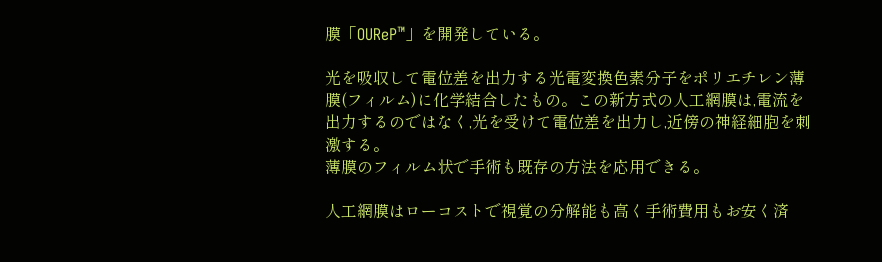膜「OUReP™」を開発している。

光を吸収して電位差を出力する光電変換色素分子をポリエチレン薄膜(フィルム)に化学結合したもの。この新方式の人工網膜は,電流を出力するのではなく,光を受けて電位差を出力し,近傍の神経細胞を刺激する。
薄膜のフィルム状で手術も既存の方法を応用できる。

人工網膜はローコストで視覚の分解能も高く手術費用もお安く済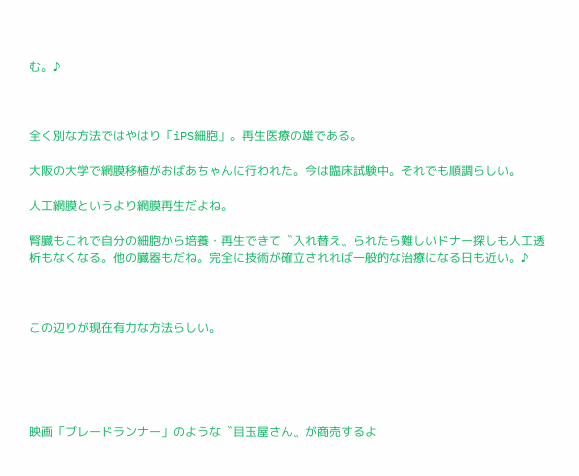む。♪



全く別な方法ではやはり「iPS細胞」。再生医療の雄である。

大阪の大学で網膜移植がおばあちゃんに行われた。今は臨床試験中。それでも順調らしい。

人工網膜というより網膜再生だよね。

腎臓もこれで自分の細胞から培養・再生できて〝入れ替え〟られたら難しいドナー探しも人工透析もなくなる。他の臓器もだね。完全に技術が確立されれば一般的な治療になる日も近い。♪



この辺りが現在有力な方法らしい。





映画「ブレードランナー」のような〝目玉屋さん〟が商売するよ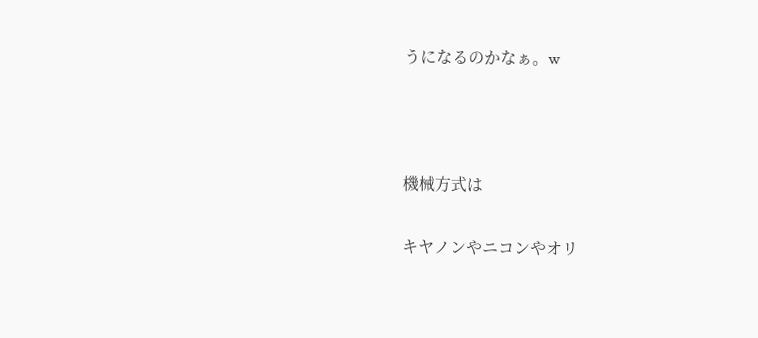うになるのかなぁ。w



機械方式は

キヤノンやニコンやオリ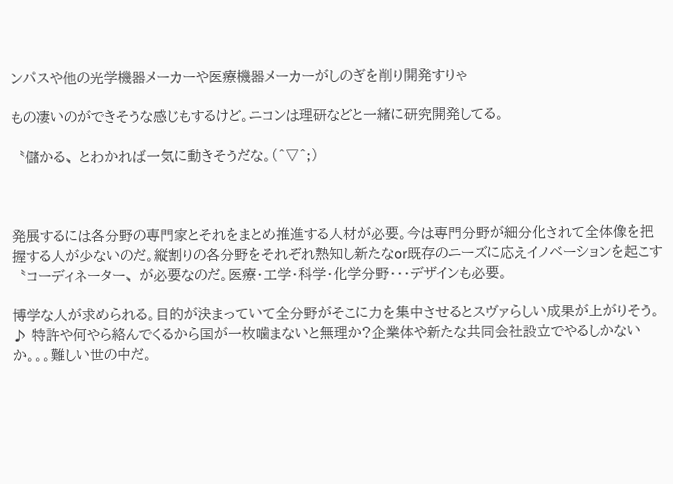ンパスや他の光学機器メーカーや医療機器メーカーがしのぎを削り開発すりゃ

もの凄いのができそうな感じもするけど。ニコンは理研などと一緒に研究開発してる。

〝儲かる〟とわかれば一気に動きそうだな。(^▽^;)



発展するには各分野の専門家とそれをまとめ推進する人材が必要。今は専門分野が細分化されて全体像を把握する人が少ないのだ。縦割りの各分野をそれぞれ熟知し新たなor既存のニーズに応えイノベーションを起こす〝コーディネーター〟が必要なのだ。医療・工学・科学・化学分野・・・デザインも必要。

博学な人が求められる。目的が決まっていて全分野がそこに力を集中させるとスヴァらしい成果が上がりそう。♪ 特許や何やら絡んでくるから国が一枚噛まないと無理か?企業体や新たな共同会社設立でやるしかないか。。。難しい世の中だ。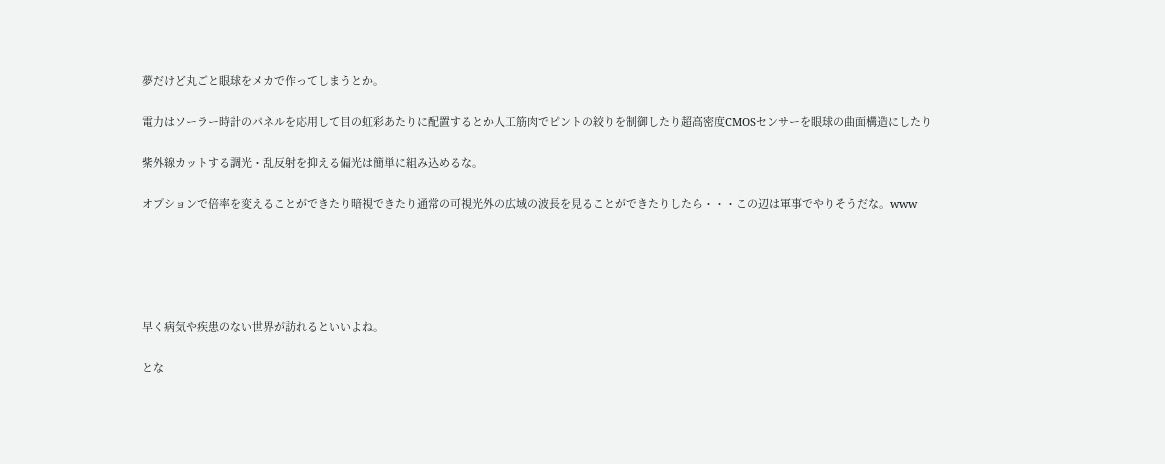夢だけど丸ごと眼球をメカで作ってしまうとか。

電力はソーラー時計のパネルを応用して目の虹彩あたりに配置するとか人工筋肉でピントの絞りを制御したり超高密度CMOSセンサーを眼球の曲面構造にしたり

紫外線カットする調光・乱反射を抑える偏光は簡単に組み込めるな。

オプションで倍率を変えることができたり暗視できたり通常の可視光外の広域の波長を見ることができたりしたら・・・この辺は軍事でやりそうだな。www





早く病気や疾患のない世界が訪れるといいよね。

とな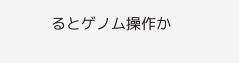るとゲノム操作か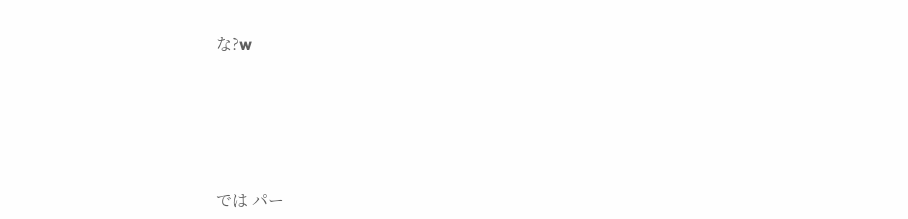な?w





では パー